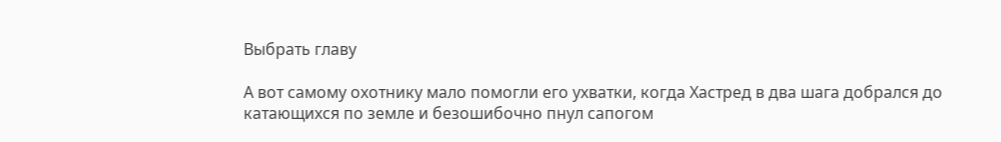Выбрать главу

А вот самому охотнику мало помогли его ухватки, когда Хастред в два шага добрался до катающихся по земле и безошибочно пнул сапогом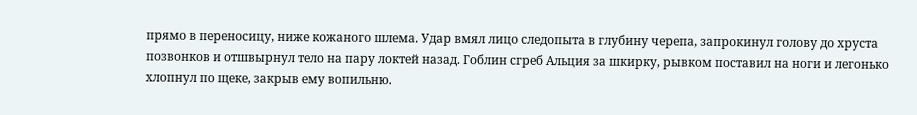прямо в переносицу, ниже кожаного шлема. Удар вмял лицо следопыта в глубину черепа, запрокинул голову до хруста позвонков и отшвырнул тело на пару локтей назад. Гоблин сгреб Альция за шкирку, рывком поставил на ноги и легонько хлопнул по щеке, закрыв ему вопильню.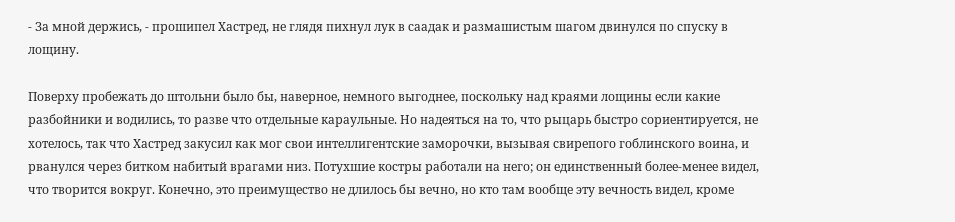- За мной держись, - прошипел Хастред, не глядя пихнул лук в саадак и размашистым шагом двинулся по спуску в лощину.

Поверху пробежать до штольни было бы, наверное, немного выгоднее, поскольку над краями лощины если какие разбойники и водились, то разве что отдельные караульные. Но надеяться на то, что рыцарь быстро сориентируется, не хотелось, так что Хастред закусил как мог свои интеллигентские заморочки, вызывая свирепого гоблинского воина, и рванулся через битком набитый врагами низ. Потухшие костры работали на него; он единственный более-менее видел, что творится вокруг. Конечно, это преимущество не длилось бы вечно, но кто там вообще эту вечность видел, кроме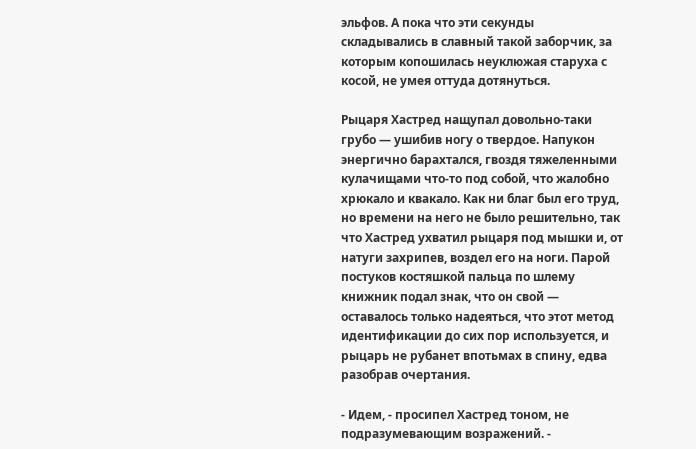эльфов. А пока что эти секунды складывались в славный такой заборчик, за которым копошилась неуклюжая старуха с косой, не умея оттуда дотянуться.

Рыцаря Хастред нащупал довольно-таки грубо — ушибив ногу о твердое. Напукон энергично барахтался, гвоздя тяжеленными кулачищами что-то под собой, что жалобно хрюкало и квакало. Как ни благ был его труд, но времени на него не было решительно, так что Хастред ухватил рыцаря под мышки и, от натуги захрипев, воздел его на ноги. Парой постуков костяшкой пальца по шлему книжник подал знак, что он свой — оставалось только надеяться, что этот метод идентификации до сих пор используется, и рыцарь не рубанет впотьмах в спину, едва разобрав очертания.

- Идем, - просипел Хастред тоном, не подразумевающим возражений. -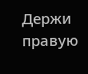Держи правую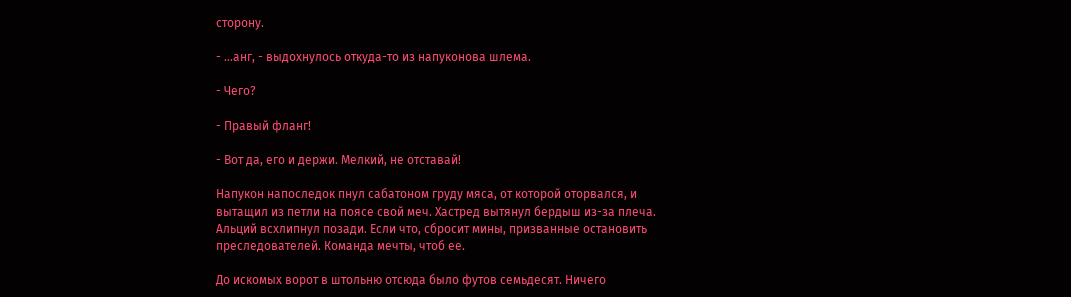сторону.

- ...анг, - выдохнулось откуда-то из напуконова шлема.

- Чего?

- Правый фланг!

- Вот да, его и держи. Мелкий, не отставай!

Напукон напоследок пнул сабатоном груду мяса, от которой оторвался, и вытащил из петли на поясе свой меч. Хастред вытянул бердыш из-за плеча. Альций всхлипнул позади. Если что, сбросит мины, призванные остановить преследователей. Команда мечты, чтоб ее.

До искомых ворот в штольню отсюда было футов семьдесят. Ничего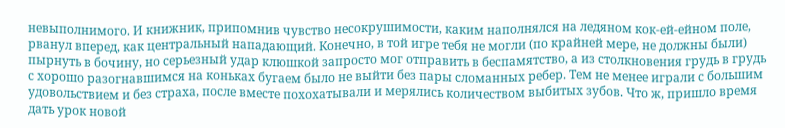невыполнимого. И книжник, припомнив чувство несокрушимости, каким наполнялся на ледяном кок-ей-ейном поле, рванул вперед, как центральный нападающий. Конечно, в той игре тебя не могли (по крайней мере, не должны были) пырнуть в бочину, но серьезный удар клюшкой запросто мог отправить в беспамятство, а из столкновения грудь в грудь с хорошо разогнавшимся на коньках бугаем было не выйти без пары сломанных ребер. Тем не менее играли с большим удовольствием и без страха, после вместе похохатывали и мерялись количеством выбитых зубов. Что ж, пришло время дать урок новой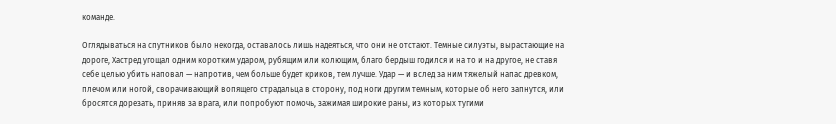команде.

Оглядываться на спутников было некогда, оставалось лишь надеяться, что они не отстают. Темные силуэты, вырастающие на дороге, Хастред угощал одним коротким ударом, рубящим или колющим, благо бердыш годился и на то и на другое, не ставя себе целью убить наповал — напротив, чем больше будет криков, тем лучше. Удар — и вслед за ним тяжелый напас древком, плечом или ногой, сворачивающий вопящего страдальца в сторону, под ноги другим темным, которые об него запнутся, или бросятся дорезать, приняв за врага, или попробуют помочь, зажимая широкие раны, из которых тугими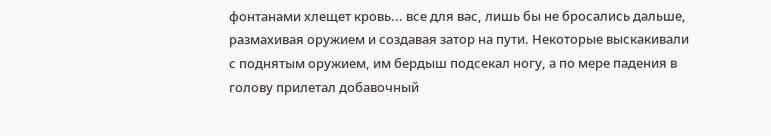фонтанами хлещет кровь... все для вас, лишь бы не бросались дальше, размахивая оружием и создавая затор на пути. Некоторые выскакивали с поднятым оружием, им бердыш подсекал ногу, а по мере падения в голову прилетал добавочный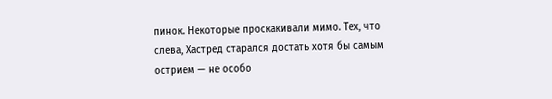пинок. Некоторые проскакивали мимо. Тех, что слева, Хастред старался достать хотя бы самым острием — не особо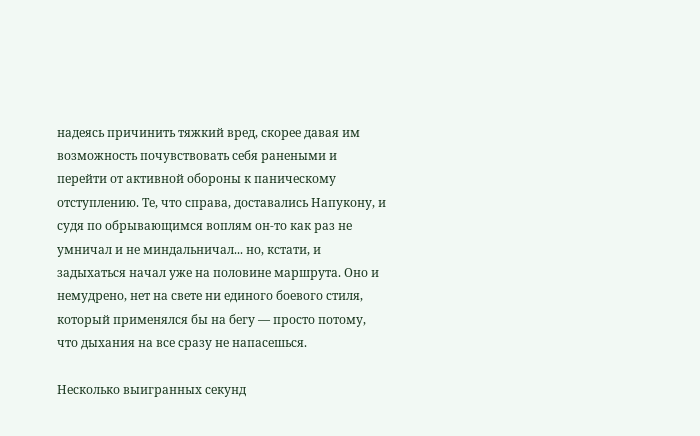надеясь причинить тяжкий вред, скорее давая им возможность почувствовать себя ранеными и перейти от активной обороны к паническому отступлению. Те, что справа, доставались Напукону, и судя по обрывающимся воплям он-то как раз не умничал и не миндальничал... но, кстати, и задыхаться начал уже на половине маршрута. Оно и немудрено, нет на свете ни единого боевого стиля, который применялся бы на бегу — просто потому, что дыхания на все сразу не напасешься.

Несколько выигранных секунд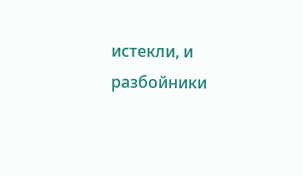истекли, и разбойники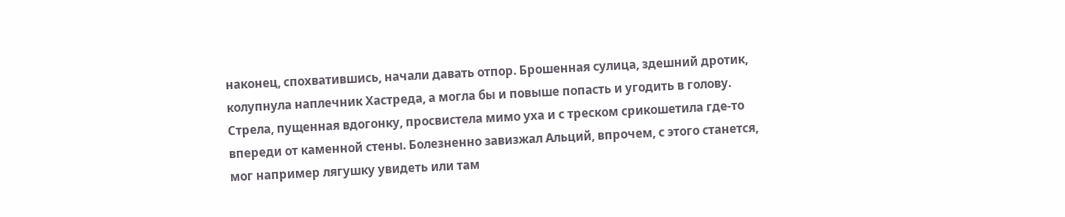наконец, спохватившись, начали давать отпор. Брошенная сулица, здешний дротик, колупнула наплечник Хастреда, а могла бы и повыше попасть и угодить в голову. Стрела, пущенная вдогонку, просвистела мимо уха и с треском срикошетила где-то впереди от каменной стены. Болезненно завизжал Альций, впрочем, с этого станется, мог например лягушку увидеть или там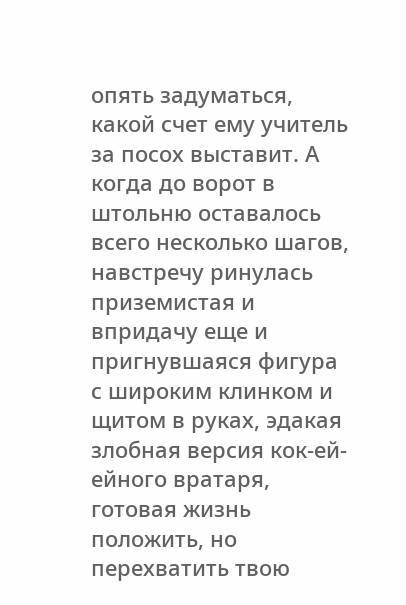опять задуматься, какой счет ему учитель за посох выставит. А когда до ворот в штольню оставалось всего несколько шагов, навстречу ринулась приземистая и впридачу еще и пригнувшаяся фигура с широким клинком и щитом в руках, эдакая злобная версия кок-ей-ейного вратаря, готовая жизнь положить, но перехватить твою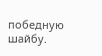победную шайбу.